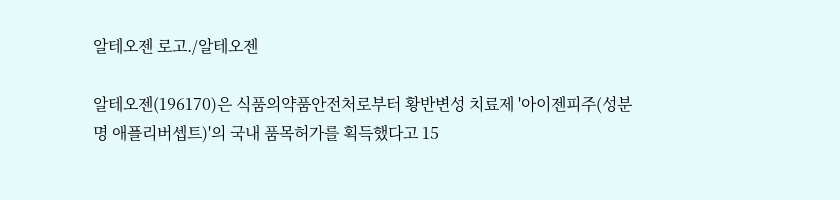알테오젠 로고./알테오젠

알테오젠(196170)은 식품의약품안전처로부터 황반변성 치료제 '아이젠피주(성분명 애플리버셉트)'의 국내 품목허가를 획득했다고 15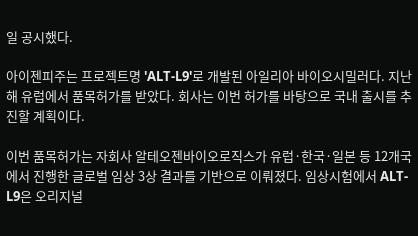일 공시했다.

아이젠피주는 프로젝트명 'ALT-L9'로 개발된 아일리아 바이오시밀러다. 지난해 유럽에서 품목허가를 받았다. 회사는 이번 허가를 바탕으로 국내 출시를 추진할 계획이다.

이번 품목허가는 자회사 알테오젠바이오로직스가 유럽·한국·일본 등 12개국에서 진행한 글로벌 임상 3상 결과를 기반으로 이뤄졌다. 임상시험에서 ALT-L9은 오리지널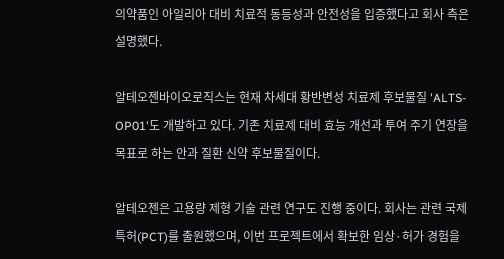의약품인 아일리아 대비 치료적 동등성과 안전성을 입증했다고 회사 측은 설명했다.

알테오젠바이오로직스는 현재 차세대 황반변성 치료제 후보물질 'ALTS-OP01'도 개발하고 있다. 기존 치료제 대비 효능 개선과 투여 주기 연장을 목표로 하는 안과 질환 신약 후보물질이다.

알테오젠은 고용량 제형 기술 관련 연구도 진행 중이다. 회사는 관련 국제특허(PCT)를 출원했으며, 이번 프로젝트에서 확보한 임상·허가 경험을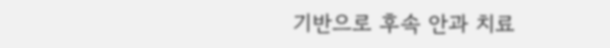기반으로 후속 안과 치료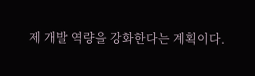제 개발 역량을 강화한다는 계획이다.